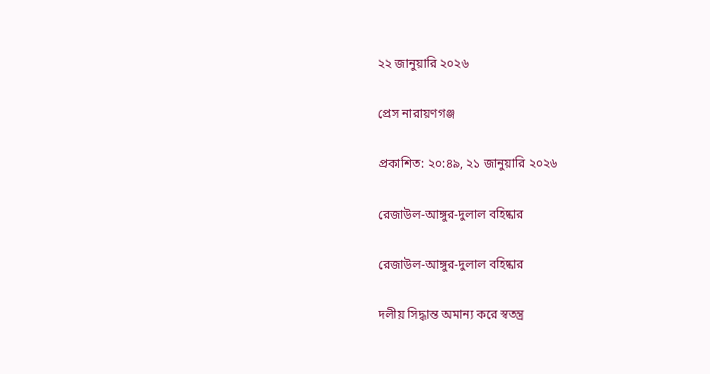২২ জানুয়ারি ২০২৬

প্রেস নারায়ণগঞ্জ

প্রকাশিত: ২০:৪৯, ২১ জানুয়ারি ২০২৬

রেজাউল-আঙ্গুর-দুলাল বহিষ্কার

রেজাউল-আঙ্গুর-দুলাল বহিষ্কার

দলীয় সিদ্ধান্ত অমান্য করে স্বতন্ত্র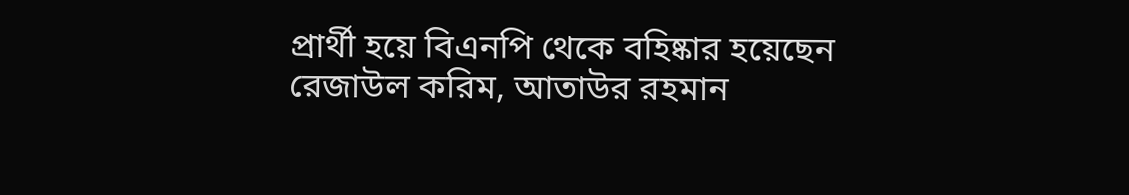প্রার্থী হয়ে বিএনপি থেকে বহিষ্কার হয়েছেন রেজাউল করিম, আতাউর রহমান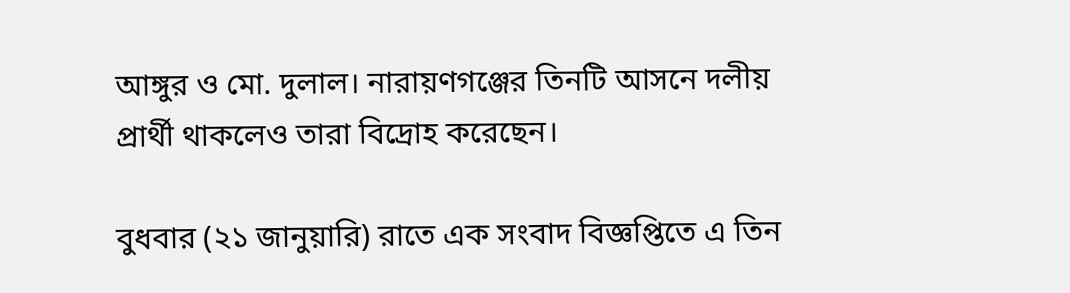আঙ্গুর ও মো. দুলাল। নারায়ণগঞ্জের তিনটি আসনে দলীয় প্রার্থী থাকলেও তারা বিদ্রোহ করেছেন।

বুধবার (২১ জানুয়ারি) রাতে এক সংবাদ বিজ্ঞপ্তিতে এ তিন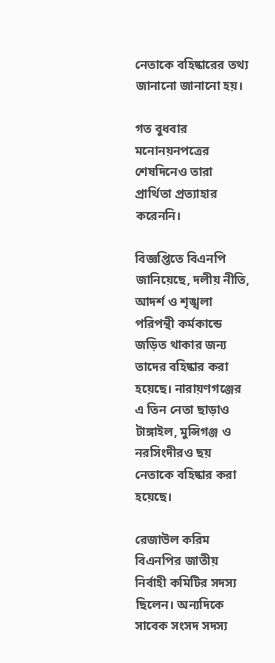নেতাকে বহিষ্কারের তথ্য জানানো জানানো হয়।

গত বুধবার মনোনয়নপত্রের শেষদিনেও তারা প্রার্থিতা প্রত্যাহার করেননি।

বিজ্ঞপ্তিতে বিএনপি জানিয়েছে, দলীয় নীতি, আদর্শ ও শৃঙ্খলা পরিপন্থী কর্মকান্ডে জড়িত থাকার জন্য তাদের বহিষ্কার করা হয়েছে। নারায়ণগঞ্জের এ তিন নেতা ছাড়াও টাঙ্গাইল, মুন্সিগঞ্জ ও নরসিংদীরও ছয় নেতাকে বহিষ্কার করা হয়েছে।

রেজাউল করিম বিএনপির জাতীয় নির্বাহী কমিটির সদস্য ছিলেন। অন্যদিকে সাবেক সংসদ সদস্য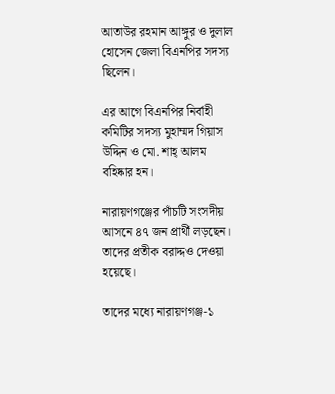আতাউর রহমান আঙ্গুর ও দুলাল হোসেন জেলা বিএনপির সদস্য ছিলেন।

এর আগে বিএনপির নির্বাহী কমিটির সদস্য মুহাম্মদ গিয়াস উদ্দিন ও মো. শাহ্ আলম বহিষ্কার হন।

নারায়ণগঞ্জের পাঁচটি সংসদীয় আসনে ৪৭ জন প্রার্থী লড়ছেন। তাদের প্রতীক বরাদ্দও দেওয়া হয়েছে।

তাদের মধ্যে নারায়ণগঞ্জ-১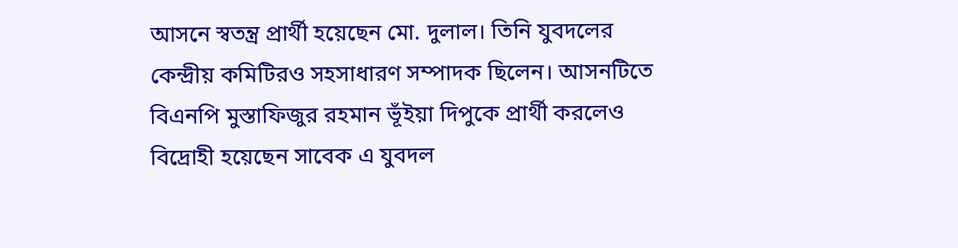আসনে স্বতন্ত্র প্রার্থী হয়েছেন মো. দুলাল। তিনি যুবদলের কেন্দ্রীয় কমিটিরও সহসাধারণ সম্পাদক ছিলেন। আসনটিতে বিএনপি মুস্তাফিজুর রহমান ভূঁইয়া দিপুকে প্রার্থী করলেও বিদ্রোহী হয়েছেন সাবেক এ যুবদল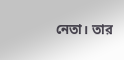নেতা। তার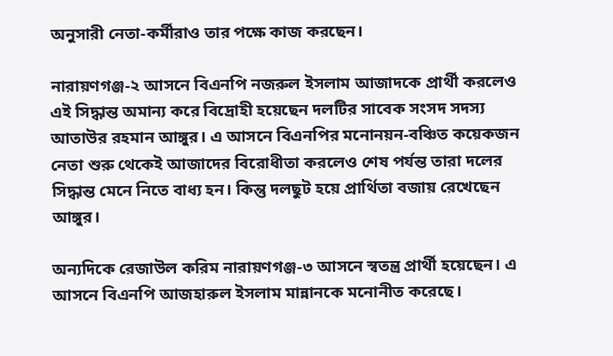অনুসারী নেতা-কর্মীরাও তার পক্ষে কাজ করছেন।

নারায়ণগঞ্জ-২ আসনে বিএনপি নজরুল ইসলাম আজাদকে প্রার্থী করলেও এই সিদ্ধান্ত অমান্য করে বিদ্রোহী হয়েছেন দলটির সাবেক সংসদ সদস্য আতাউর রহমান আঙ্গুর। এ আসনে বিএনপির মনোনয়ন-বঞ্চিত কয়েকজন নেতা শুরু থেকেই আজাদের বিরোধীতা করলেও শেষ পর্যন্ত তারা দলের সিদ্ধান্ত মেনে নিতে বাধ্য হন। কিন্তু দলছুট হয়ে প্রার্থিতা বজায় রেখেছেন আঙ্গুর।

অন্যদিকে রেজাউল করিম নারায়ণগঞ্জ-৩ আসনে স্বতন্ত্র প্রার্থী হয়েছেন। এ আসনে বিএনপি আজহারুল ইসলাম মান্নানকে মনোনীত করেছে।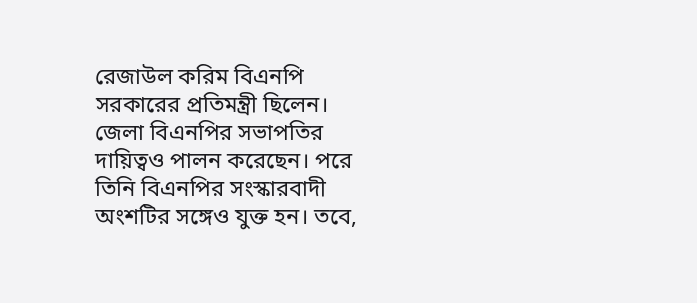রেজাউল করিম বিএনপি সরকারের প্রতিমন্ত্রী ছিলেন। জেলা বিএনপির সভাপতির দায়িত্বও পালন করেছেন। পরে তিনি বিএনপির সংস্কারবাদী অংশটির সঙ্গেও যুক্ত হন। তবে,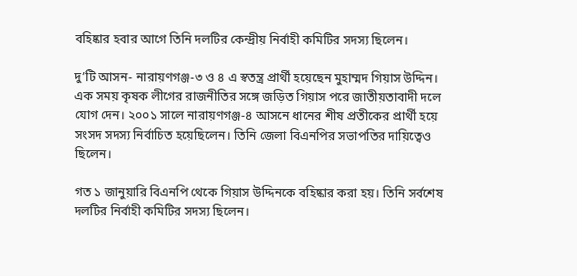বহিষ্কার হবার আগে তিনি দলটির কেন্দ্রীয় নির্বাহী কমিটির সদস্য ছিলেন।

দু’টি আসন- নারায়ণগঞ্জ-৩ ও ৪ এ স্বতন্ত্র প্রার্থী হয়েছেন মুহাম্মদ গিয়াস উদ্দিন। এক সময় কৃষক লীগের রাজনীতির সঙ্গে জড়িত গিয়াস পরে জাতীয়তাবাদী দলে যোগ দেন। ২০০১ সালে নারায়ণগঞ্জ-৪ আসনে ধানের শীষ প্রতীকের প্রার্থী হয়ে সংসদ সদস্য নির্বাচিত হয়েছিলেন। তিনি জেলা বিএনপির সভাপতির দায়িত্বেও ছিলেন।

গত ১ জানুয়ারি বিএনপি থেকে গিয়াস উদ্দিনকে বহিষ্কার করা হয়। তিনি সর্বশেষ দলটির নির্বাহী কমিটির সদস্য ছিলেন।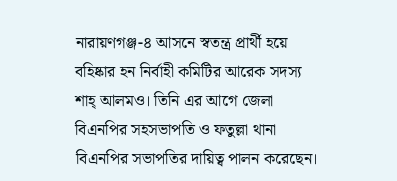নারায়ণগঞ্জ-৪ আসনে স্বতন্ত্র প্রার্থী হয়ে বহিষ্কার হন নির্বাহী কমিটির আরেক সদস্য শাহ্ আলমও। তিনি এর আগে জেলা বিএনপির সহসভাপতি ও ফতুল্লা থানা বিএনপির সভাপতির দায়িত্ব পালন করেছেন।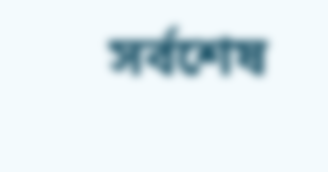সর্বশেষ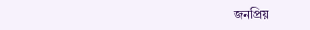জনপ্রিয়